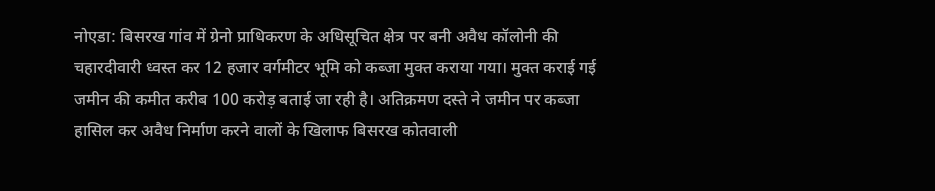नोएडा: बिसरख गांव में ग्रेनो प्राधिकरण के अधिसूचित क्षेत्र पर बनी अवैध कॉलोनी की चहारदीवारी ध्वस्त कर 12 हजार वर्गमीटर भूमि को कब्जा मुक्त कराया गया। मुक्त कराई गई जमीन की कमीत करीब 100 करोड़ बताई जा रही है। अतिक्रमण दस्ते ने जमीन पर कब्जा हासिल कर अवैध निर्माण करने वालों के खिलाफ बिसरख कोतवाली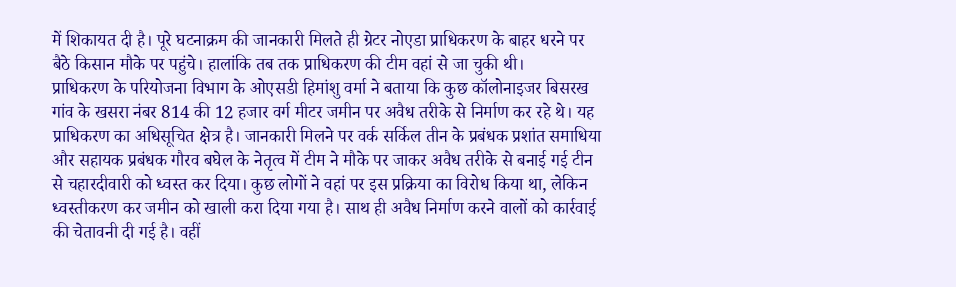में शिकायत दी है। पूरे घटनाक्रम की जानकारी मिलते ही ग्रेटर नोएडा प्राधिकरण के बाहर धरने पर बैठे किसान मौके पर पहुंचे। हालांकि तब तक प्राधिकरण की टीम वहां से जा चुकी थी।
प्राधिकरण के परियोजना विभाग के ओएसडी हिमांशु वर्मा ने बताया कि कुछ कॉलोनाइजर बिसरख गांव के खसरा नंबर 814 की 12 हजार वर्ग मीटर जमीन पर अवैध तरीके से निर्माण कर रहे थे। यह प्राधिकरण का अधिसूचित क्षेत्र है। जानकारी मिलने पर वर्क सर्किल तीन के प्रबंधक प्रशांत समाधिया और सहायक प्रबंधक गौरव बघेल के नेतृत्व में टीम ने मौके पर जाकर अवैध तरीके से बनाई गई टीन से चहारदीवारी को ध्वस्त कर दिया। कुछ लोगों ने वहां पर इस प्रक्रिया का विरोध किया था, लेकिन ध्वस्तीकरण कर जमीन को खाली करा दिया गया है। साथ ही अवैध निर्माण करने वालों को कार्रवाई की चेतावनी दी गई है। वहीं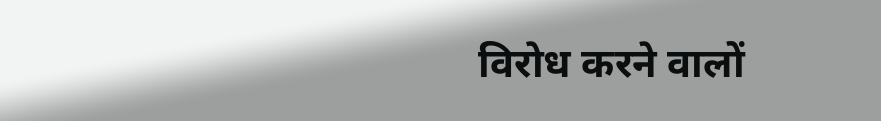विरोध करने वालों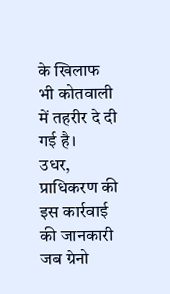के खिलाफ भी कोतवाली में तहरीर दे दी गई है।
उधर, प्राधिकरण की इस कार्रवाई की जानकारी जब ग्रेनो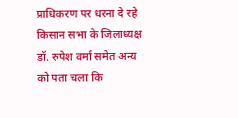प्राधिकरण पर धरना दे रहे किसान सभा के जिलाध्यक्ष डॉ. रुपेश वर्मा समेत अन्य को पता चला कि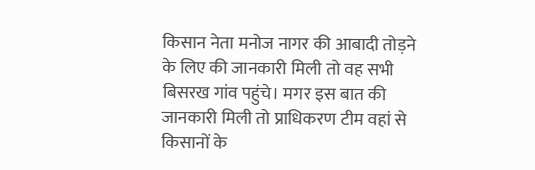किसान नेता मनोज नागर की आबादी तोड़ने के लिए की जानकारी मिली तो वह सभी बिसरख गांव पहुंचे। मगर इस बात की जानकारी मिली तो प्राधिकरण टीम वहां से किसानों के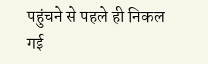पहुंचने से पहले ही निकल गई